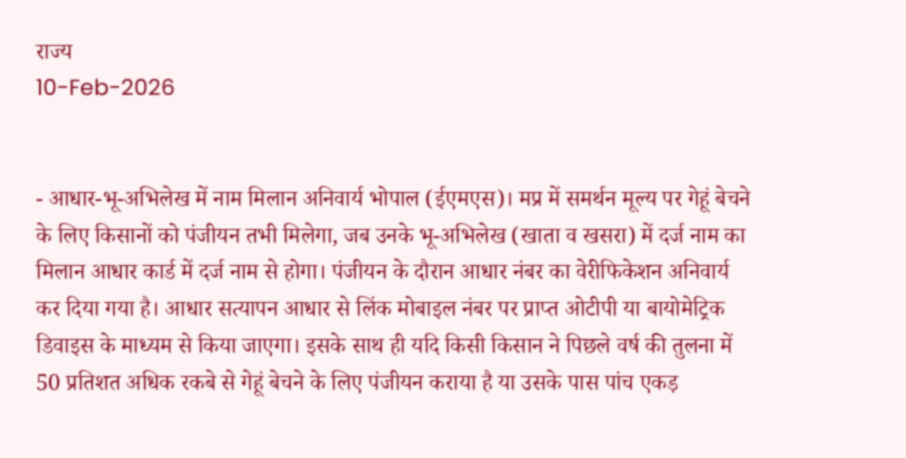राज्य
10-Feb-2026


- आधार-भू-अभिलेख में नाम मिलान अनिवार्य भोपाल (ईएमएस)। मप्र में समर्थन मूल्य पर गेहूं बेचने के लिए किसानों को पंजीयन तभी मिलेगा, जब उनके भू-अभिलेख (खाता व खसरा) में दर्ज नाम का मिलान आधार कार्ड में दर्ज नाम से होगा। पंजीयन के दौरान आधार नंबर का वेरीफिकेशन अनिवार्य कर दिया गया है। आधार सत्यापन आधार से लिंक मोबाइल नंबर पर प्राप्त ओटीपी या बायोमेट्रिक डिवाइस के माध्यम से किया जाएगा। इसके साथ ही यदि किसी किसान ने पिछले वर्ष की तुलना में 50 प्रतिशत अधिक रकबे से गेहूं बेचने के लिए पंजीयन कराया है या उसके पास पांच एकड़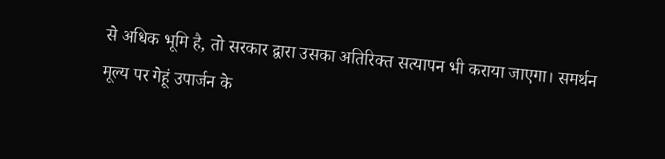से अधिक भूमि है, तो सरकार द्वारा उसका अतिरिक्त सत्यापन भी कराया जाएगा। समर्थन मूल्य पर गेहूं उपार्जन के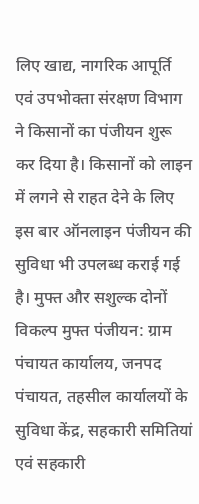लिए खाद्य, नागरिक आपूर्ति एवं उपभोक्ता संरक्षण विभाग ने किसानों का पंजीयन शुरू कर दिया है। किसानों को लाइन में लगने से राहत देने के लिए इस बार ऑनलाइन पंजीयन की सुविधा भी उपलब्ध कराई गई है। मुफ्त और सशुल्क दोनों विकल्प मुफ्त पंजीयन: ग्राम पंचायत कार्यालय, जनपद पंचायत, तहसील कार्यालयों के सुविधा केंद्र, सहकारी समितियां एवं सहकारी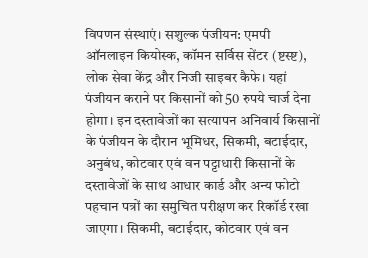विपणन संस्थाएं। सशुल्क पंजीयन: एमपी ऑनलाइन कियोस्क, कॉमन सर्विस सेंटर (ष्टस्ष्ट), लोक सेवा केंद्र और निजी साइबर कैफे। यहां पंजीयन कराने पर किसानों को 50 रुपये चार्ज देना होगा। इन दस्तावेजों का सत्यापन अनिवार्य किसानों के पंजीयन के दौरान भूमिधर, सिकमी, बटाईदार, अनुबंध, कोटवार एवं वन पट्टाधारी किसानों के दस्तावेजों के साथ आधार कार्ड और अन्य फोटो पहचान पत्रों का समुचित परीक्षण कर रिकॉर्ड रखा जाएगा। सिकमी, बटाईदार, कोटवार एवं वन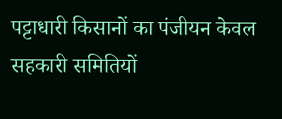पट्टाधारी किसानों का पंजीयन केवल सहकारी समितियों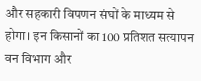और सहकारी विपणन संघों के माध्यम से होगा। इन किसानों का 100 प्रतिशत सत्यापन वन विभाग और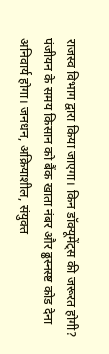राजस्व विभाग द्वारा किया जाएगा। किन डॉक्यूमेंट्स की जरूरत होगी? पंजीयन के समय किसान को बैंक खाता नंबर और ढ्ढस्नस्ष्ट कोड देना अनिवार्य होगा। जनधन, अक्रियाशील, संयुक्त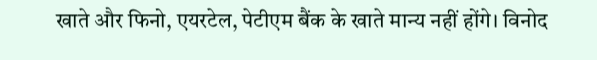खाते और फिनो, एयरटेल, पेटीएम बैंक के खाते मान्य नहीं होंगे। विनोद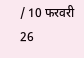/ 10 फरवरी 26